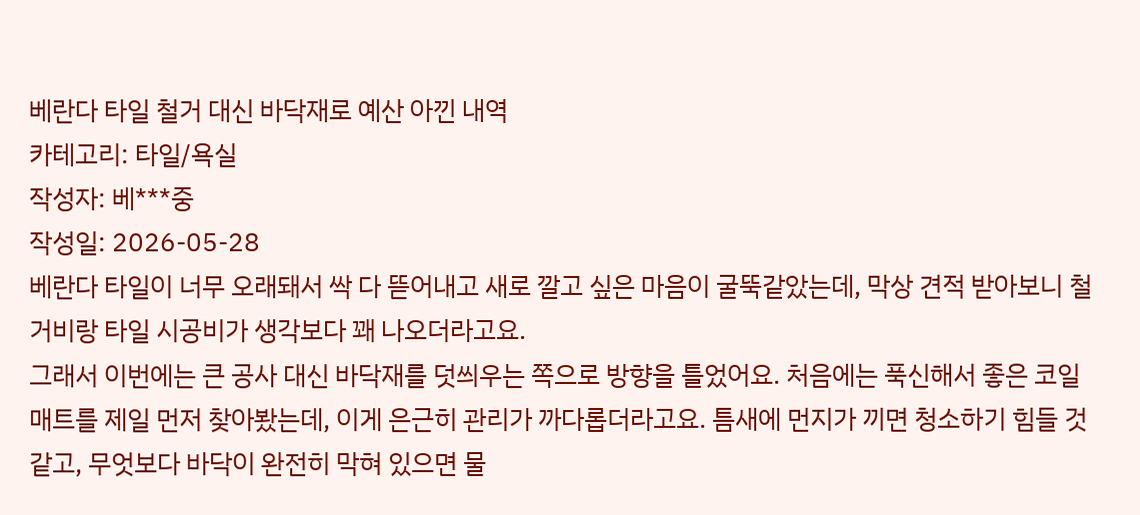베란다 타일 철거 대신 바닥재로 예산 아낀 내역
카테고리: 타일/욕실
작성자: 베***중
작성일: 2026-05-28
베란다 타일이 너무 오래돼서 싹 다 뜯어내고 새로 깔고 싶은 마음이 굴뚝같았는데, 막상 견적 받아보니 철거비랑 타일 시공비가 생각보다 꽤 나오더라고요.
그래서 이번에는 큰 공사 대신 바닥재를 덧씌우는 쪽으로 방향을 틀었어요. 처음에는 푹신해서 좋은 코일매트를 제일 먼저 찾아봤는데, 이게 은근히 관리가 까다롭더라고요. 틈새에 먼지가 끼면 청소하기 힘들 것 같고, 무엇보다 바닥이 완전히 막혀 있으면 물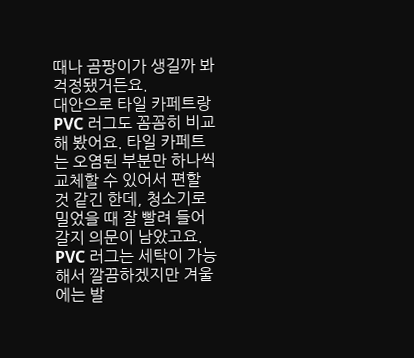때나 곰팡이가 생길까 봐 걱정됐거든요.
대안으로 타일 카페트랑 PVC 러그도 꼼꼼히 비교해 봤어요. 타일 카페트는 오염된 부분만 하나씩 교체할 수 있어서 편할 것 같긴 한데, 청소기로 밀었을 때 잘 빨려 들어갈지 의문이 남았고요. PVC 러그는 세탁이 가능해서 깔끔하겠지만 겨울에는 발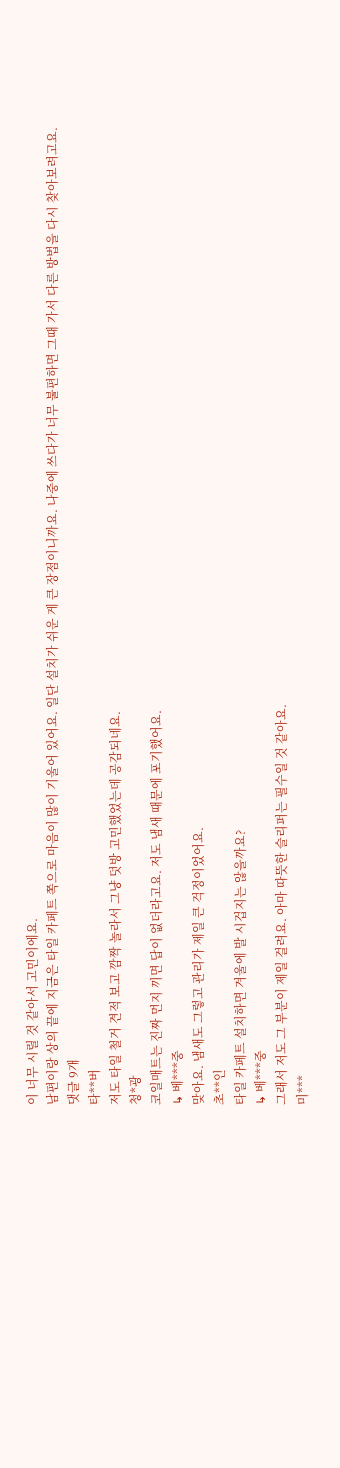이 너무 시릴 것 같아서 고민이에요.
남편이랑 상의 끝에 지금은 타일 카페트 쪽으로 마음이 많이 기울어 있어요. 일단 설치가 쉬운 게 큰 장점이니까요. 나중에 쓰다가 너무 불편하면 그때 가서 다른 방법을 다시 찾아보려고요.
댓글 9개
타**버
저도 타일 철거 견적 보고 깜짝 놀라서 그냥 덧방 고민했었는데 공감되네요.
청*광
코일매트는 진짜 먼지 끼면 답이 없더라고요. 저도 냄새 때문에 포기했어요.
↳ 베***중
맞아요. 냄새도 그렇고 관리가 제일 큰 걱정이었어요.
초**인
타일 카페트 설치하면 겨울에 발 시겁지는 않을까요?
↳ 베***중
그래서 저도 그 부분이 제일 걸려요. 아마 따뜻한 슬리퍼는 필수일 것 같아요.
미***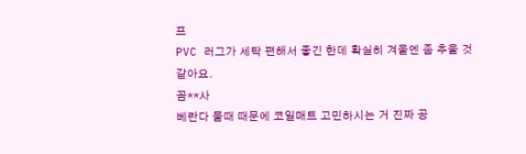프
PVC 러그가 세탁 편해서 좋긴 한데 확실히 겨울엔 좀 추울 것 같아요.
꼼**사
베란다 물때 때문에 코일매트 고민하시는 거 진짜 공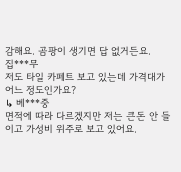감해요. 곰팡이 생기면 답 없거든요.
집***무
저도 타일 카페트 보고 있는데 가격대가 어느 정도인가요?
↳ 베***중
면적에 따라 다르겠지만 저는 큰돈 안 들이고 가성비 위주로 보고 있어요.